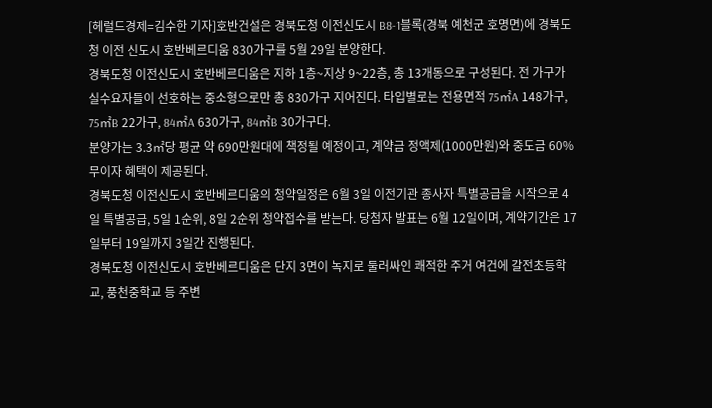[헤럴드경제=김수한 기자]호반건설은 경북도청 이전신도시 B8-1블록(경북 예천군 호명면)에 경북도청 이전 신도시 호반베르디움 830가구를 5월 29일 분양한다.
경북도청 이전신도시 호반베르디움은 지하 1층~지상 9~22층, 총 13개동으로 구성된다. 전 가구가 실수요자들이 선호하는 중소형으로만 총 830가구 지어진다. 타입별로는 전용면적 75㎡A 148가구, 75㎡B 22가구, 84㎡A 630가구, 84㎡B 30가구다.
분양가는 3.3㎡당 평균 약 690만원대에 책정될 예정이고, 계약금 정액제(1000만원)와 중도금 60% 무이자 혜택이 제공된다.
경북도청 이전신도시 호반베르디움의 청약일정은 6월 3일 이전기관 종사자 특별공급을 시작으로 4일 특별공급, 5일 1순위, 8일 2순위 청약접수를 받는다. 당첨자 발표는 6월 12일이며, 계약기간은 17일부터 19일까지 3일간 진행된다.
경북도청 이전신도시 호반베르디움은 단지 3면이 녹지로 둘러싸인 쾌적한 주거 여건에 갈전초등학교, 풍천중학교 등 주변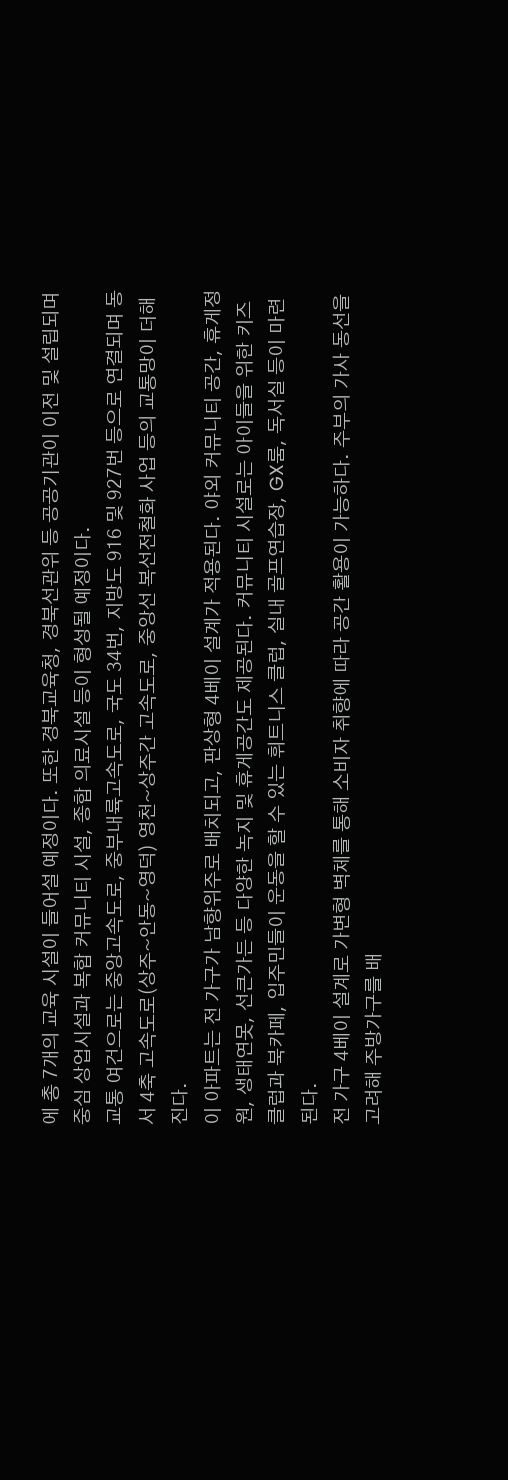에 총 7개의 교육 시설이 들어설 예정이다. 또한 경북교육청, 경북선관위 등 공공기관이 이전 및 설립되며 중심 상업시설과 복합 커뮤니티 시설, 종합 의료시설 등이 형성될 예정이다.
교통 여건으로는 중앙고속도로, 중부내륙고속도로, 국도 34번, 지방도 916 및 927번 등으로 연결되며 동서 4축 고속도로(상주~안동~영덕) 영천~상주간 고속도로, 중앙선 복선전철화 사업 등의 교통망이 더해진다.
이 아파트는 전 가구가 남향위주로 배치되고, 판상형 4베이 설계가 적용된다. 야외 커뮤니티 공간, 휴게정원, 생태연못, 선큰가든 등 다양한 녹지 및 휴게공간도 제공된다. 커뮤니티 시설로는 아이들을 위한 키즈클럽과 북카페, 입주민들이 운동을 할 수 있는 휘트니스 클럽, 실내 골프연습장, GX룸, 독서실 등이 마련된다.
전 가구 4베이 설계로 가변형 벽체를 통해 소비자 취향에 따라 공간 활용이 가능하다. 주부의 가사 동선을 고려해 주방가구를 배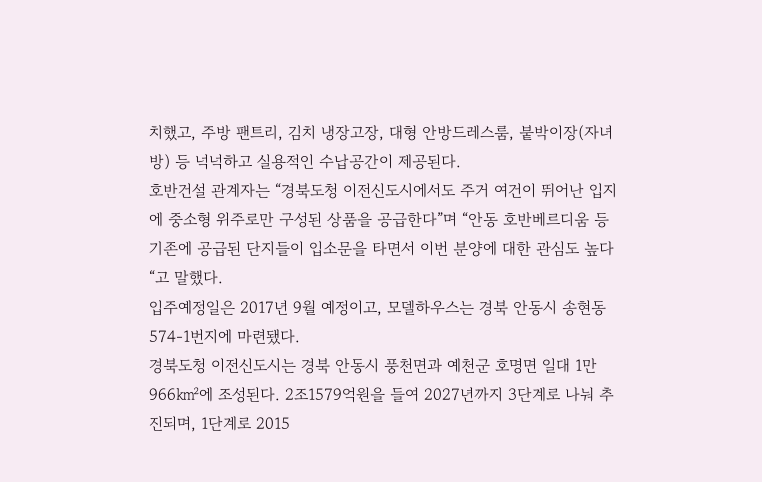치했고, 주방 팬트리, 김치 냉장고장, 대형 안방드레스룸, 붙박이장(자녀 방) 등 넉넉하고 실용적인 수납공간이 제공된다.
호반건설 관계자는 “경북도청 이전신도시에서도 주거 여건이 뛰어난 입지에 중소형 위주로만 구성된 상품을 공급한다”며 “안동 호반베르디움 등 기존에 공급된 단지들이 입소문을 타면서 이번 분양에 대한 관심도 높다“고 말했다.
입주예정일은 2017년 9월 예정이고, 모델하우스는 경북 안동시 송현동 574-1번지에 마련됐다.
경북도청 이전신도시는 경북 안동시 풍천면과 예천군 호명면 일대 1만966㎢에 조성된다. 2조1579억원을 들여 2027년까지 3단계로 나눠 추진되며, 1단계로 2015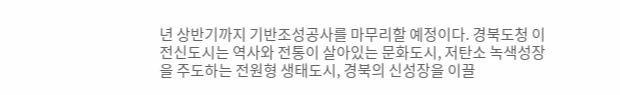년 상반기까지 기반조성공사를 마무리할 예정이다. 경북도청 이전신도시는 역사와 전통이 살아있는 문화도시, 저탄소 녹색성장을 주도하는 전원형 생태도시, 경북의 신성장을 이끌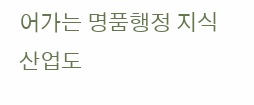어가는 명품행정 지식산업도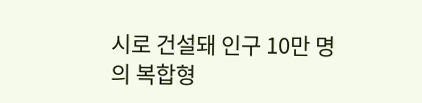시로 건설돼 인구 10만 명의 복합형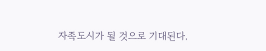자족도시가 될 것으로 기대된다.